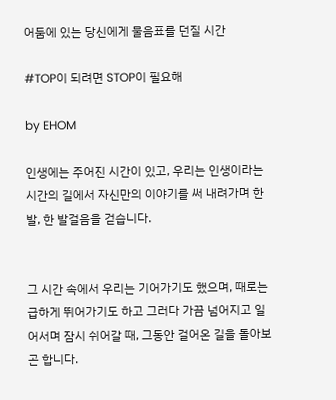어둠에 있는 당신에게 물음표를 던질 시간

#TOP이 되려면 STOP이 필요해

by EHOM

인생에는 주어진 시간이 있고, 우리는 인생이라는 시간의 길에서 자신만의 이야기를 써 내려가며 한 발, 한 발걸음을 걷습니다.


그 시간 속에서 우리는 기어가기도 했으며, 때로는 급하게 뛰어가기도 하고 그러다 가끔 넘어지고 일어서며 잠시 쉬어갈 때, 그동안 걸어온 길을 돌아보곤 합니다.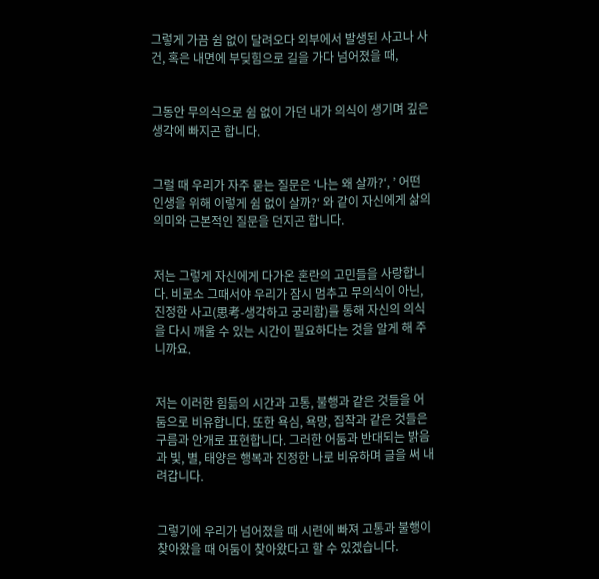그렇게 가끔 쉼 없이 달려오다 외부에서 발생된 사고나 사건, 혹은 내면에 부딪힘으로 길을 가다 넘어졌을 때,


그동안 무의식으로 쉼 없이 가던 내가 의식이 생기며 깊은 생각에 빠지곤 합니다.


그럴 때 우리가 자주 묻는 질문은 ‘나는 왜 살까?‘, ’ 어떤 인생을 위해 이렇게 쉼 없이 살까?‘ 와 같이 자신에게 삶의 의미와 근본적인 질문을 던지곤 합니다.


저는 그렇게 자신에게 다가온 혼란의 고민들을 사랑합니다. 비로소 그때서야 우리가 잠시 멈추고 무의식이 아닌, 진정한 사고(思考-생각하고 궁리함)를 통해 자신의 의식을 다시 깨울 수 있는 시간이 필요하다는 것을 알게 해 주니까요.


저는 이러한 힘듦의 시간과 고통, 불행과 같은 것들을 어둠으로 비유합니다. 또한 욕심, 욕망, 집착과 같은 것들은 구름과 안개로 표현합니다. 그러한 어둠과 반대되는 밝음과 빛, 별, 태양은 행복과 진정한 나로 비유하며 글을 써 내려갑니다.


그렇기에 우리가 넘어졌을 때 시련에 빠져 고통과 불행이 찾아왔을 때 어둠이 찾아왔다고 할 수 있겠습니다.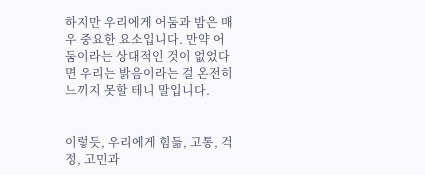하지만 우리에게 어둠과 밤은 매우 중요한 요소입니다. 만약 어둠이라는 상대적인 것이 없었다면 우리는 밝음이라는 걸 온전히 느끼지 못할 테니 말입니다.


이렇듯, 우리에게 힘듦, 고통, 걱정, 고민과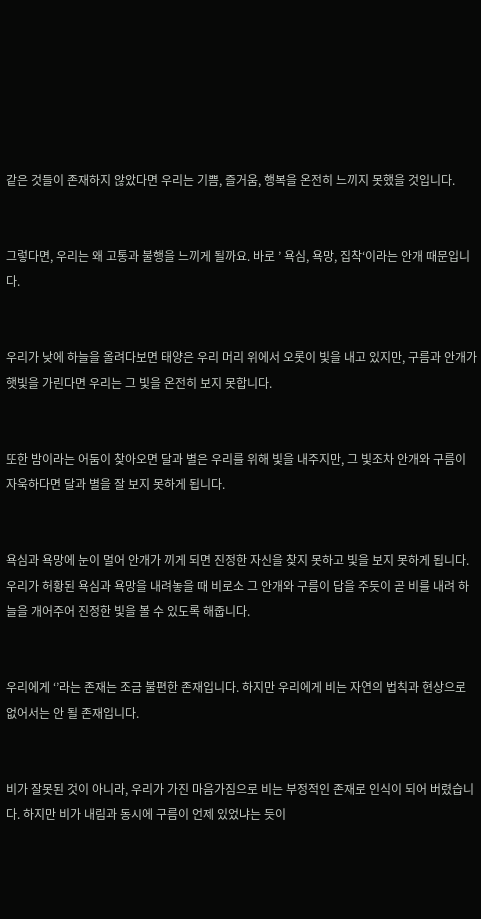같은 것들이 존재하지 않았다면 우리는 기쁨, 즐거움, 행복을 온전히 느끼지 못했을 것입니다.


그렇다면, 우리는 왜 고통과 불행을 느끼게 될까요. 바로 ’ 욕심, 욕망, 집착‘이라는 안개 때문입니다.


우리가 낮에 하늘을 올려다보면 태양은 우리 머리 위에서 오롯이 빛을 내고 있지만, 구름과 안개가 햇빛을 가린다면 우리는 그 빛을 온전히 보지 못합니다.


또한 밤이라는 어둠이 찾아오면 달과 별은 우리를 위해 빛을 내주지만, 그 빛조차 안개와 구름이 자욱하다면 달과 별을 잘 보지 못하게 됩니다.


욕심과 욕망에 눈이 멀어 안개가 끼게 되면 진정한 자신을 찾지 못하고 빛을 보지 못하게 됩니다. 우리가 허황된 욕심과 욕망을 내려놓을 때 비로소 그 안개와 구름이 답을 주듯이 곧 비를 내려 하늘을 개어주어 진정한 빛을 볼 수 있도록 해줍니다.


우리에게 ‘’라는 존재는 조금 불편한 존재입니다. 하지만 우리에게 비는 자연의 법칙과 현상으로 없어서는 안 될 존재입니다.


비가 잘못된 것이 아니라, 우리가 가진 마음가짐으로 비는 부정적인 존재로 인식이 되어 버렸습니다. 하지만 비가 내림과 동시에 구름이 언제 있었냐는 듯이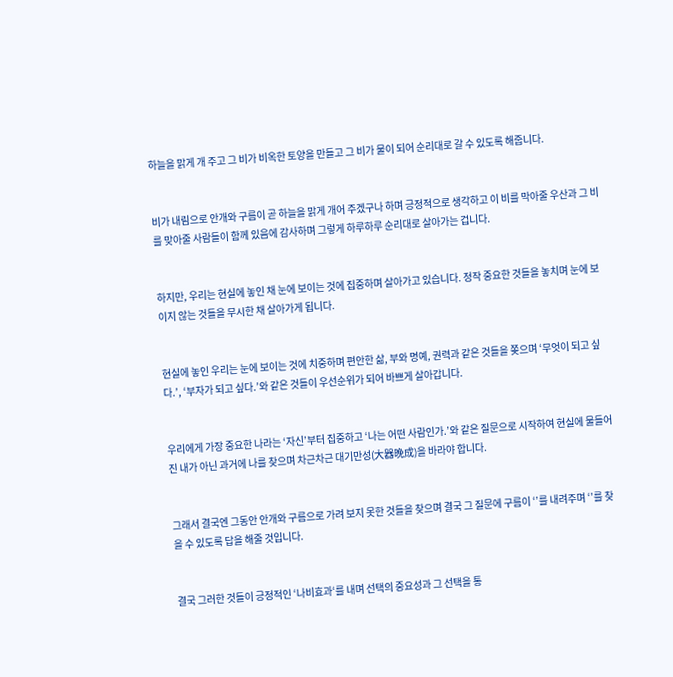하늘을 맑게 개 주고 그 비가 비옥한 토양을 만들고 그 비가 물이 되어 순리대로 갈 수 있도록 해줍니다.


비가 내림으로 안개와 구름이 곧 하늘을 맑게 개어 주겠구나 하며 긍정적으로 생각하고 이 비를 막아줄 우산과 그 비를 맞아줄 사람들이 함께 있음에 감사하며 그렇게 하루하루 순리대로 살아가는 겁니다.


하지만, 우리는 현실에 놓인 채 눈에 보이는 것에 집중하며 살아가고 있습니다. 정작 중요한 것들을 놓치며 눈에 보이지 않는 것들을 무시한 채 살아가게 됩니다.


현실에 놓인 우리는 눈에 보이는 것에 치중하며 편안한 삶, 부와 명예, 권력과 같은 것들을 쫒으며 ‘무엇이 되고 싶다.’, ‘부자가 되고 싶다.’와 같은 것들이 우선순위가 되어 바쁘게 살아갑니다.


우리에게 가장 중요한 나라는 ‘자신’부터 집중하고 ‘나는 어떤 사람인가.’와 같은 질문으로 시작하여 현실에 물들어진 내가 아닌 과거에 나를 찾으며 차근차근 대기만성(大器晩成)을 바라야 합니다.


그래서 결국엔 그동안 안개와 구름으로 가려 보지 못한 것들을 찾으며 결국 그 질문에 구름이 ‘’를 내려주며 ‘’를 찾을 수 있도록 답을 해줄 것입니다.


결국 그러한 것들이 긍정적인 ‘나비효과‘를 내며 선택의 중요성과 그 선택을 통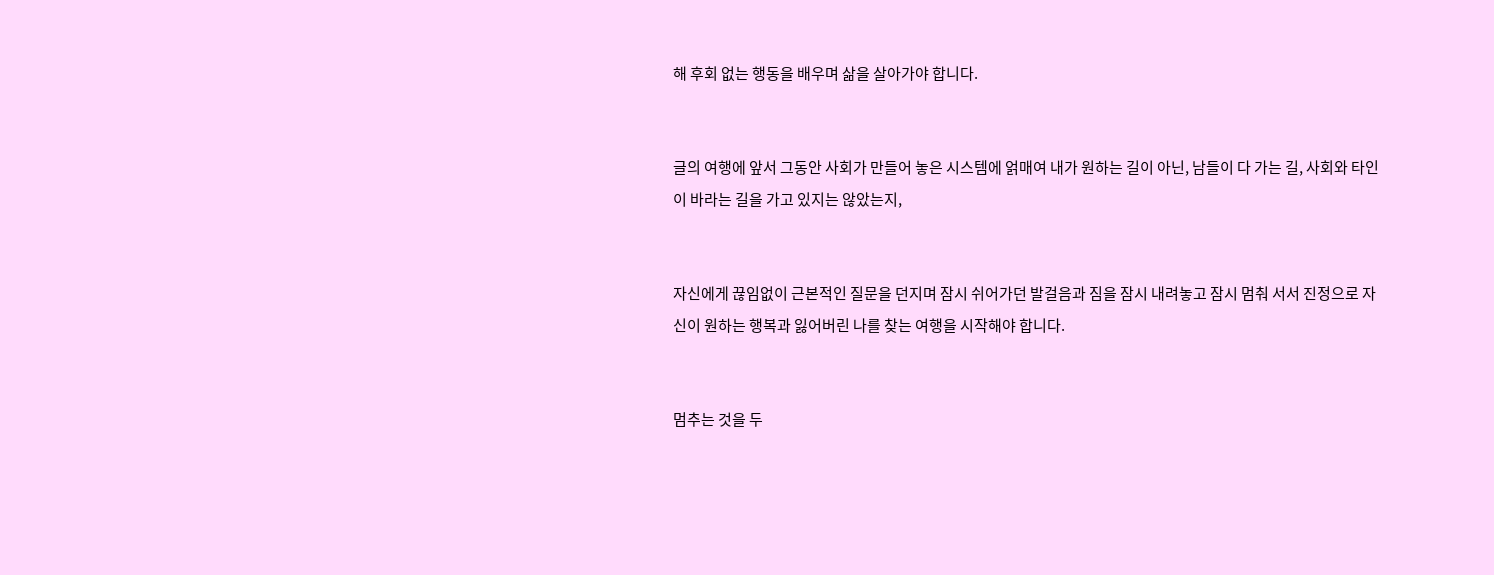해 후회 없는 행동을 배우며 삶을 살아가야 합니다.


글의 여행에 앞서 그동안 사회가 만들어 놓은 시스템에 얽매여 내가 원하는 길이 아닌, 남들이 다 가는 길, 사회와 타인이 바라는 길을 가고 있지는 않았는지,


자신에게 끊임없이 근본적인 질문을 던지며 잠시 쉬어가던 발걸음과 짐을 잠시 내려놓고 잠시 멈춰 서서 진정으로 자신이 원하는 행복과 잃어버린 나를 찾는 여행을 시작해야 합니다.


멈추는 것을 두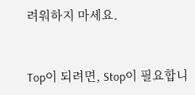려워하지 마세요.


Top이 되려면, Stop이 필요합니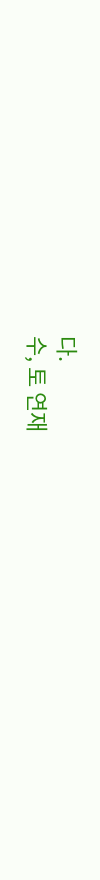다.
수, 토 연재